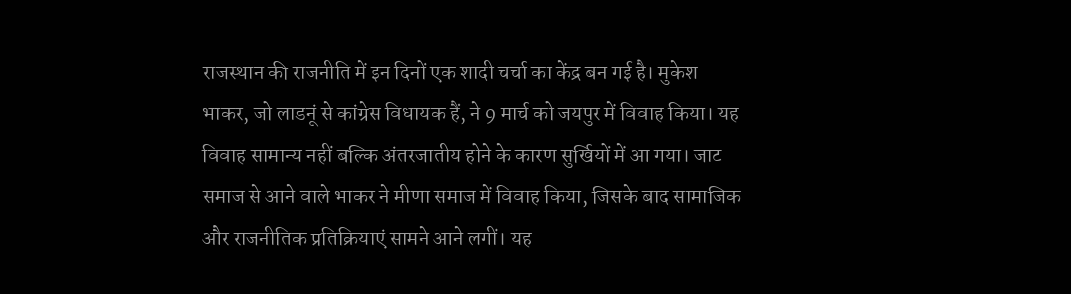राजस्थान की राजनीति में इन दिनों एक शादी चर्चा का केंद्र बन गई है। मुकेश भाकर, जो लाडनूं से कांग्रेस विधायक हैं, ने 9 मार्च को जयपुर में विवाह किया। यह विवाह सामान्य नहीं बल्कि अंतरजातीय होने के कारण सुर्खियों में आ गया। जाट समाज से आने वाले भाकर ने मीणा समाज में विवाह किया, जिसके बाद सामाजिक और राजनीतिक प्रतिक्रियाएं सामने आने लगीं। यह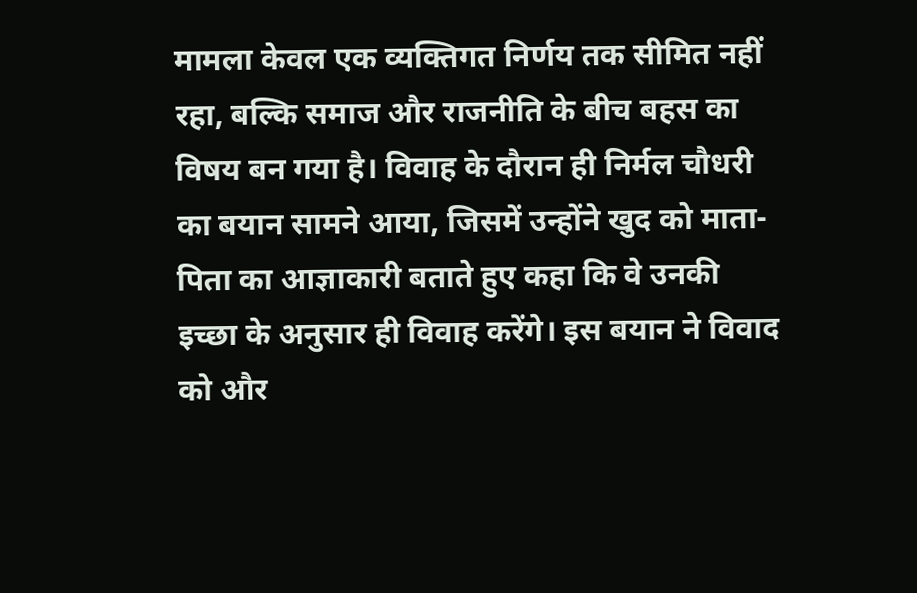मामला केवल एक व्यक्तिगत निर्णय तक सीमित नहीं रहा, बल्कि समाज और राजनीति के बीच बहस का विषय बन गया है। विवाह के दौरान ही निर्मल चौधरी का बयान सामने आया, जिसमें उन्होंने खुद को माता-पिता का आज्ञाकारी बताते हुए कहा कि वे उनकी इच्छा के अनुसार ही विवाह करेंगे। इस बयान ने विवाद को और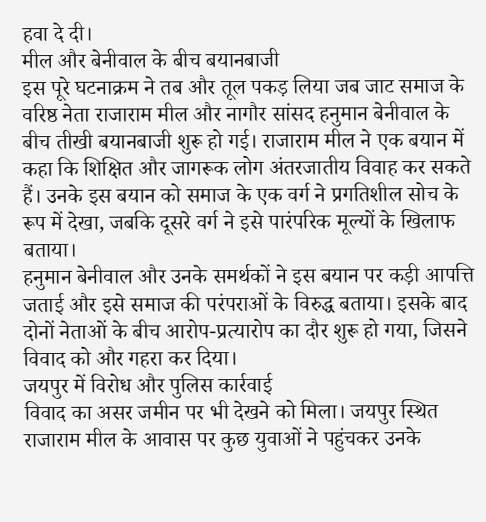हवा दे दी।
मील और बेनीवाल के बीच बयानबाजी
इस पूरे घटनाक्रम ने तब और तूल पकड़ लिया जब जाट समाज के वरिष्ठ नेता राजाराम मील और नागौर सांसद हनुमान बेनीवाल के बीच तीखी बयानबाजी शुरू हो गई। राजाराम मील ने एक बयान में कहा कि शिक्षित और जागरूक लोग अंतरजातीय विवाह कर सकते हैं। उनके इस बयान को समाज के एक वर्ग ने प्रगतिशील सोच के रूप में देखा, जबकि दूसरे वर्ग ने इसे पारंपरिक मूल्यों के खिलाफ बताया।
हनुमान बेनीवाल और उनके समर्थकों ने इस बयान पर कड़ी आपत्ति जताई और इसे समाज की परंपराओं के विरुद्ध बताया। इसके बाद दोनों नेताओं के बीच आरोप-प्रत्यारोप का दौर शुरू हो गया, जिसने विवाद को और गहरा कर दिया।
जयपुर में विरोध और पुलिस कार्रवाई
विवाद का असर जमीन पर भी देखने को मिला। जयपुर स्थित राजाराम मील के आवास पर कुछ युवाओं ने पहुंचकर उनके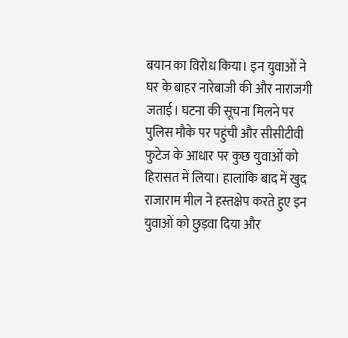बयान का विरोध किया। इन युवाओं ने घर के बाहर नारेबाजी की और नाराजगी जताई। घटना की सूचना मिलने पर पुलिस मौके पर पहुंची और सीसीटीवी फुटेज के आधार पर कुछ युवाओं को हिरासत में लिया। हालांकि बाद में खुद राजाराम मील ने हस्तक्षेप करते हुए इन युवाओं को छुड़वा दिया और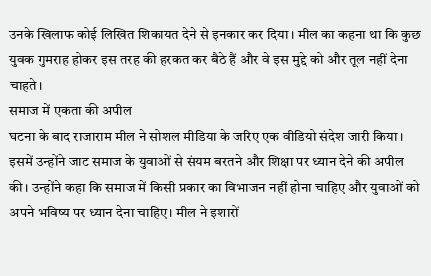उनके खिलाफ कोई लिखित शिकायत देने से इनकार कर दिया। मील का कहना था कि कुछ युवक गुमराह होकर इस तरह की हरकत कर बैठे हैं और वे इस मुद्दे को और तूल नहीं देना चाहते।
समाज में एकता की अपील
घटना के बाद राजाराम मील ने सोशल मीडिया के जरिए एक वीडियो संदेश जारी किया। इसमें उन्होंने जाट समाज के युवाओं से संयम बरतने और शिक्षा पर ध्यान देने की अपील की। उन्होंने कहा कि समाज में किसी प्रकार का विभाजन नहीं होना चाहिए और युवाओं को अपने भविष्य पर ध्यान देना चाहिए। मील ने इशारों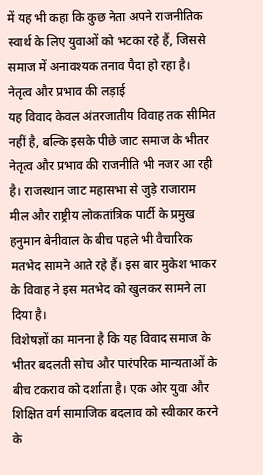में यह भी कहा कि कुछ नेता अपने राजनीतिक स्वार्थ के लिए युवाओं को भटका रहे हैं, जिससे समाज में अनावश्यक तनाव पैदा हो रहा है।
नेतृत्व और प्रभाव की लड़ाई
यह विवाद केवल अंतरजातीय विवाह तक सीमित नहीं है, बल्कि इसके पीछे जाट समाज के भीतर नेतृत्व और प्रभाव की राजनीति भी नजर आ रही है। राजस्थान जाट महासभा से जुड़े राजाराम मील और राष्ट्रीय लोकतांत्रिक पार्टी के प्रमुख हनुमान बेनीवाल के बीच पहले भी वैचारिक मतभेद सामने आते रहे हैं। इस बार मुकेश भाकर के विवाह ने इस मतभेद को खुलकर सामने ला दिया है।
विशेषज्ञों का मानना है कि यह विवाद समाज के भीतर बदलती सोच और पारंपरिक मान्यताओं के बीच टकराव को दर्शाता है। एक ओर युवा और शिक्षित वर्ग सामाजिक बदलाव को स्वीकार करने के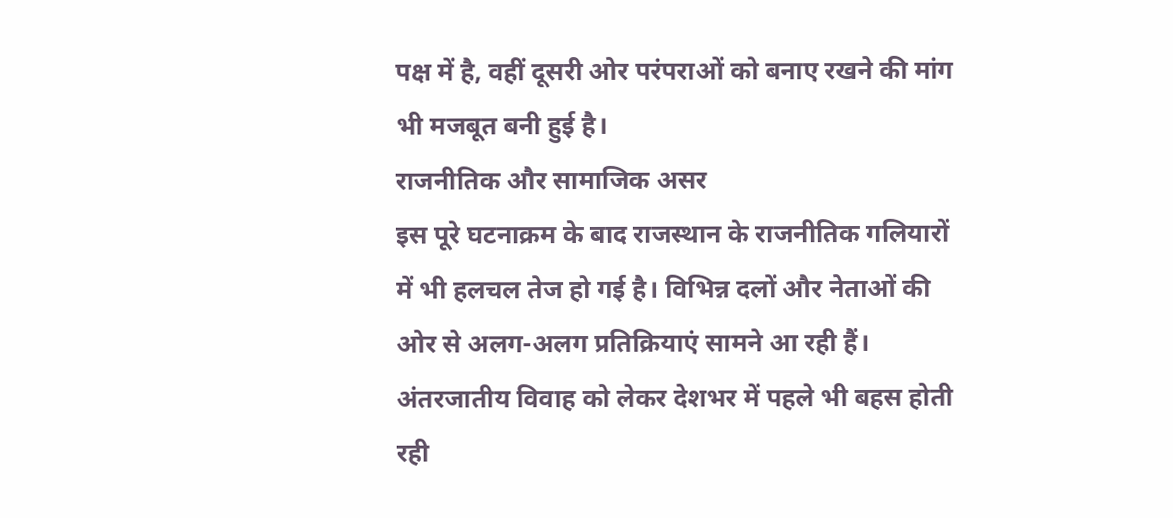पक्ष में है, वहीं दूसरी ओर परंपराओं को बनाए रखने की मांग भी मजबूत बनी हुई है।
राजनीतिक और सामाजिक असर
इस पूरे घटनाक्रम के बाद राजस्थान के राजनीतिक गलियारों में भी हलचल तेज हो गई है। विभिन्न दलों और नेताओं की ओर से अलग-अलग प्रतिक्रियाएं सामने आ रही हैं। अंतरजातीय विवाह को लेकर देशभर में पहले भी बहस होती रही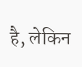है, लेकिन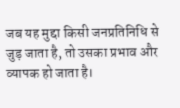जब यह मुद्दा किसी जनप्रतिनिधि से जुड़ जाता है, तो उसका प्रभाव और व्यापक हो जाता है।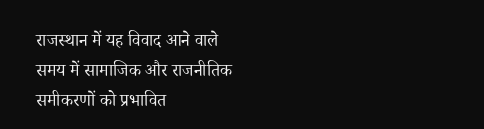राजस्थान में यह विवाद आने वाले समय में सामाजिक और राजनीतिक समीकरणों को प्रभावित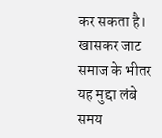कर सकता है। खासकर जाट समाज के भीतर यह मुद्दा लंबे समय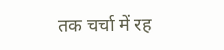तक चर्चा में रह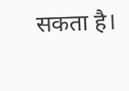सकता है।